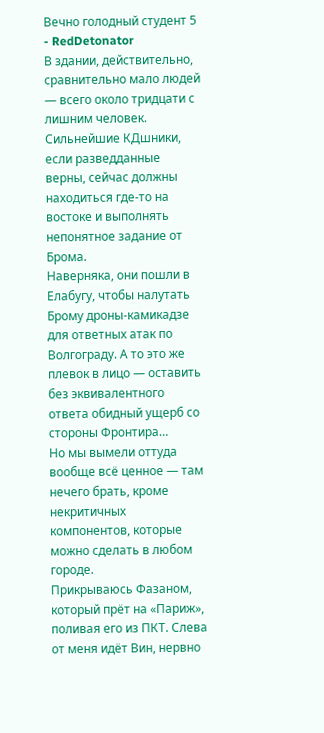Вечно голодный студент 5 - RedDetonator
В здании, действительно, сравнительно мало людей — всего около тридцати с лишним человек.
Сильнейшие КДшники, если разведданные верны, сейчас должны находиться где-то на востоке и выполнять непонятное задание от Брома.
Наверняка, они пошли в Елабугу, чтобы налутать Брому дроны-камикадзе для ответных атак по Волгограду. А то это же плевок в лицо — оставить без эквивалентного ответа обидный ущерб со стороны Фронтира…
Но мы вымели оттуда вообще всё ценное — там нечего брать, кроме некритичных компонентов, которые можно сделать в любом городе.
Прикрываюсь Фазаном, который прёт на «Париж», поливая его из ПКТ. Слева от меня идёт Вин, нервно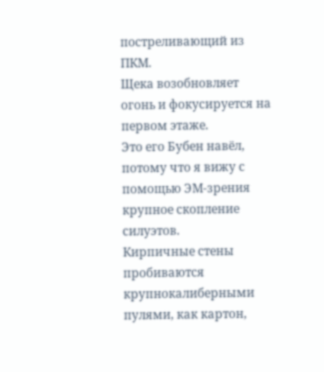постреливающий из ПКМ.
Щека возобновляет огонь и фокусируется на первом этаже.
Это его Бубен навёл, потому что я вижу с помощью ЭМ-зрения крупное скопление силуэтов.
Кирпичные стены пробиваются крупнокалиберными пулями, как картон,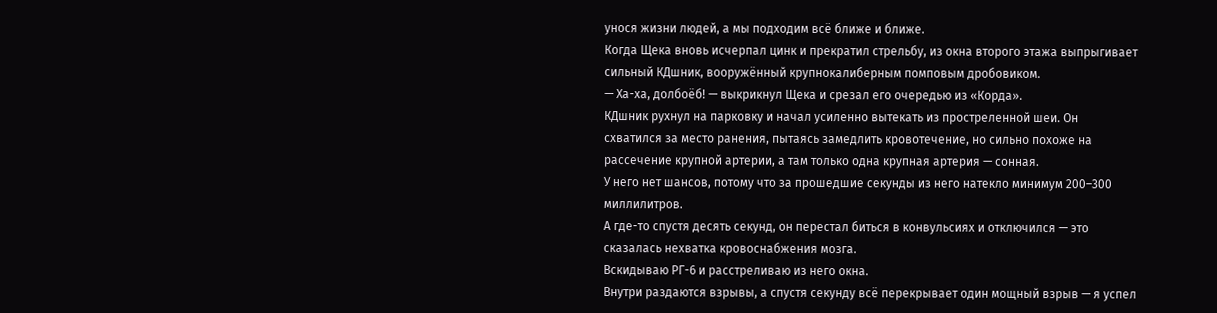унося жизни людей, а мы подходим всё ближе и ближе.
Когда Щека вновь исчерпал цинк и прекратил стрельбу, из окна второго этажа выпрыгивает сильный КДшник, вооружённый крупнокалиберным помповым дробовиком.
— Ха-ха, долбоёб! — выкрикнул Щека и срезал его очередью из «Корда».
КДшник рухнул на парковку и начал усиленно вытекать из простреленной шеи. Он схватился за место ранения, пытаясь замедлить кровотечение, но сильно похоже на рассечение крупной артерии, а там только одна крупная артерия — сонная.
У него нет шансов, потому что за прошедшие секунды из него натекло минимум 200–300 миллилитров.
А где-то спустя десять секунд, он перестал биться в конвульсиях и отключился — это сказалась нехватка кровоснабжения мозга.
Вскидываю РГ-6 и расстреливаю из него окна.
Внутри раздаются взрывы, а спустя секунду всё перекрывает один мощный взрыв — я успел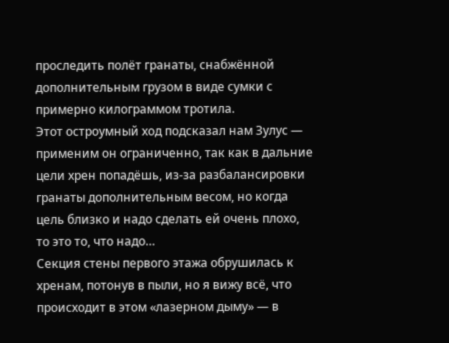проследить полёт гранаты, снабжённой дополнительным грузом в виде сумки с примерно килограммом тротила.
Этот остроумный ход подсказал нам Зулус — применим он ограниченно, так как в дальние цели хрен попадёшь, из-за разбалансировки гранаты дополнительным весом, но когда цель близко и надо сделать ей очень плохо, то это то, что надо…
Секция стены первого этажа обрушилась к хренам, потонув в пыли, но я вижу всё, что происходит в этом «лазерном дыму» — в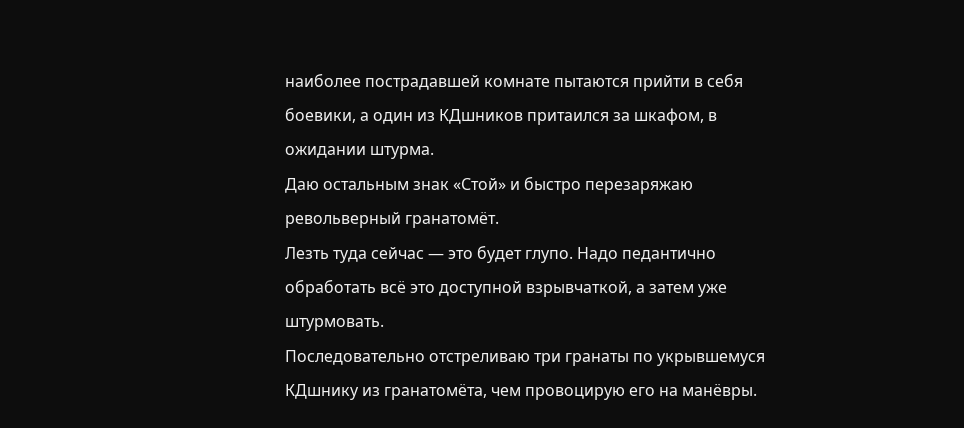наиболее пострадавшей комнате пытаются прийти в себя боевики, а один из КДшников притаился за шкафом, в ожидании штурма.
Даю остальным знак «Стой» и быстро перезаряжаю револьверный гранатомёт.
Лезть туда сейчас — это будет глупо. Надо педантично обработать всё это доступной взрывчаткой, а затем уже штурмовать.
Последовательно отстреливаю три гранаты по укрывшемуся КДшнику из гранатомёта, чем провоцирую его на манёвры.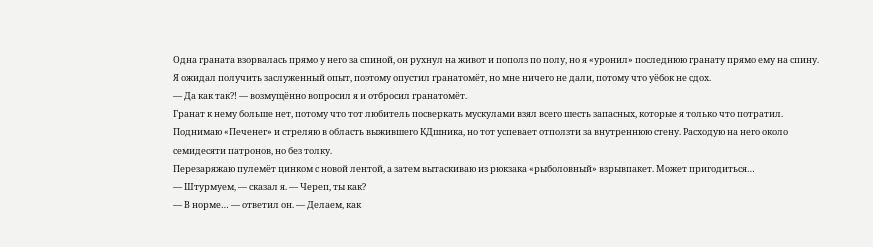Одна граната взорвалась прямо у него за спиной, он рухнул на живот и пополз по полу, но я «уронил» последнюю гранату прямо ему на спину.
Я ожидал получить заслуженный опыт, поэтому опустил гранатомёт, но мне ничего не дали, потому что уёбок не сдох.
— Да как так⁈ — возмущённо вопросил я и отбросил гранатомёт.
Гранат к нему больше нет, потому что тот любитель посверкать мускулами взял всего шесть запасных, которые я только что потратил.
Поднимаю «Печенег» и стреляю в область выжившего КДшника, но тот успевает отползти за внутреннюю стену. Расходую на него около семидесяти патронов, но без толку.
Перезаряжаю пулемёт цинком с новой лентой, а затем вытаскиваю из рюкзака «рыболовный» взрывпакет. Может пригодиться…
— Штурмуем, — сказал я. — Череп, ты как?
— В норме… — ответил он. — Делаем, как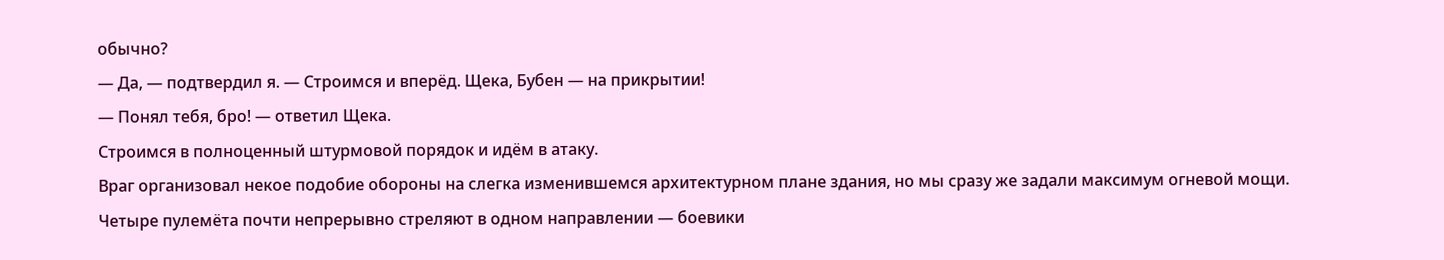обычно?
— Да, — подтвердил я. — Строимся и вперёд. Щека, Бубен — на прикрытии!
— Понял тебя, бро! — ответил Щека.
Строимся в полноценный штурмовой порядок и идём в атаку.
Враг организовал некое подобие обороны на слегка изменившемся архитектурном плане здания, но мы сразу же задали максимум огневой мощи.
Четыре пулемёта почти непрерывно стреляют в одном направлении — боевики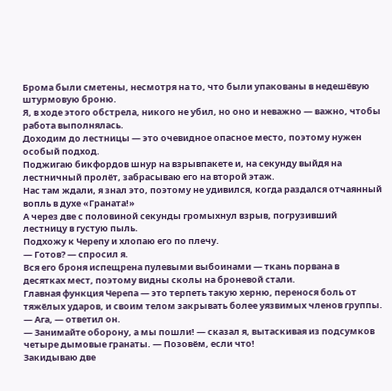Брома были сметены, несмотря на то, что были упакованы в недешёвую штурмовую броню.
Я, в ходе этого обстрела, никого не убил, но оно и неважно — важно, чтобы работа выполнялась.
Доходим до лестницы — это очевидное опасное место, поэтому нужен особый подход.
Поджигаю бикфордов шнур на взрывпакете и, на секунду выйдя на лестничный пролёт, забрасываю его на второй этаж.
Нас там ждали, я знал это, поэтому не удивился, когда раздался отчаянный вопль в духе «Граната!»
А через две с половиной секунды громыхнул взрыв, погрузивший лестницу в густую пыль.
Подхожу к Черепу и хлопаю его по плечу.
— Готов? — спросил я.
Вся его броня испещрена пулевыми выбоинами — ткань порвана в десятках мест, поэтому видны сколы на броневой стали.
Главная функция Черепа — это терпеть такую херню, перенося боль от тяжёлых ударов, и своим телом закрывать более уязвимых членов группы.
— Ага, — ответил он.
— Занимайте оборону, а мы пошли! — сказал я, вытаскивая из подсумков четыре дымовые гранаты. — Позовём, если что!
Закидываю две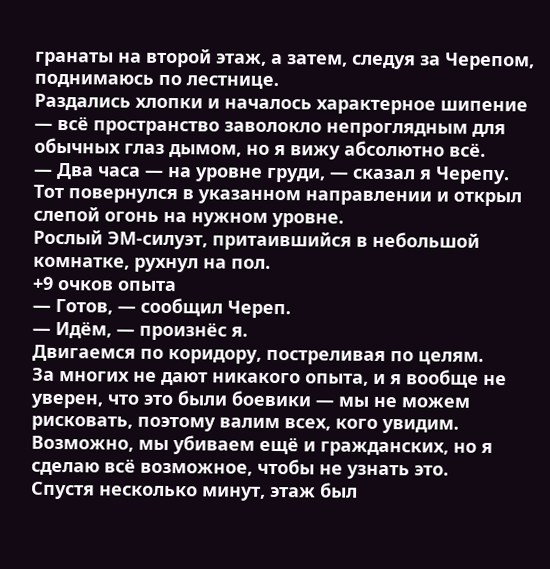гранаты на второй этаж, а затем, следуя за Черепом, поднимаюсь по лестнице.
Раздались хлопки и началось характерное шипение — всё пространство заволокло непроглядным для обычных глаз дымом, но я вижу абсолютно всё.
— Два часа — на уровне груди, — сказал я Черепу.
Тот повернулся в указанном направлении и открыл слепой огонь на нужном уровне.
Рослый ЭМ-силуэт, притаившийся в небольшой комнатке, рухнул на пол.
+9 очков опыта
— Готов, — сообщил Череп.
— Идём, — произнёс я.
Двигаемся по коридору, постреливая по целям.
За многих не дают никакого опыта, и я вообще не уверен, что это были боевики — мы не можем рисковать, поэтому валим всех, кого увидим.
Возможно, мы убиваем ещё и гражданских, но я сделаю всё возможное, чтобы не узнать это.
Спустя несколько минут, этаж был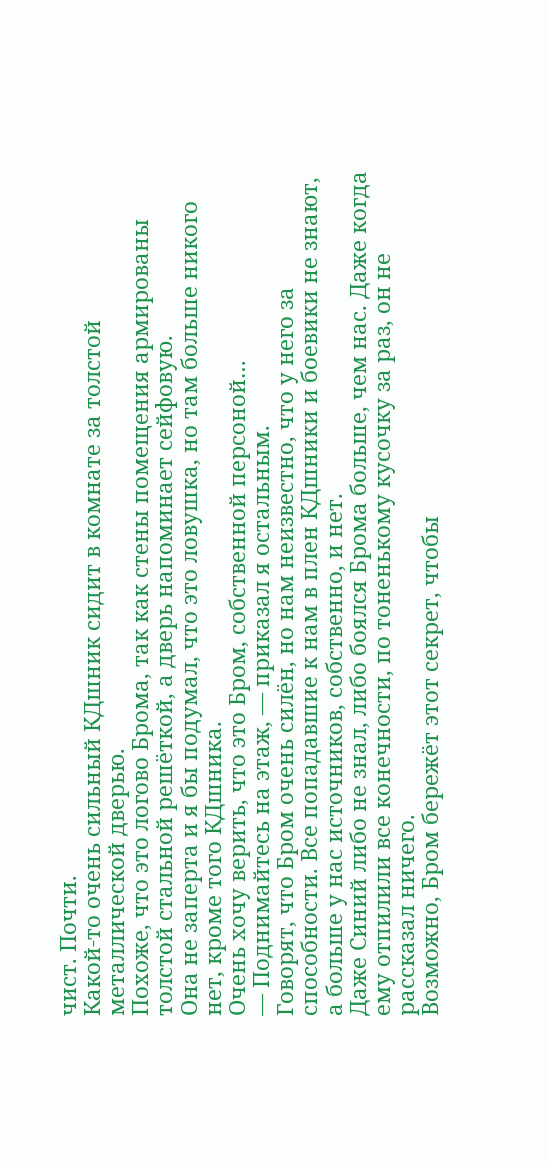чист. Почти.
Какой-то очень сильный КДшник сидит в комнате за толстой металлической дверью.
Похоже, что это логово Брома, так как стены помещения армированы толстой стальной решёткой, а дверь напоминает сейфовую.
Она не заперта и я бы подумал, что это ловушка, но там больше никого нет, кроме того КДшника.
Очень хочу верить, что это Бром, собственной персоной…
— Поднимайтесь на этаж, — приказал я остальным.
Говорят, что Бром очень силён, но нам неизвестно, что у него за способности. Все попадавшие к нам в плен КДшники и боевики не знают, а больше у нас источников, собственно, и нет.
Даже Синий либо не знал, либо боялся Брома больше, чем нас. Даже когда ему отпилили все конечности, по тоненькому кусочку за раз, он не рассказал ничего.
Возможно, Бром бережёт этот секрет, чтобы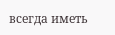всегда иметь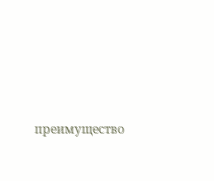преимущество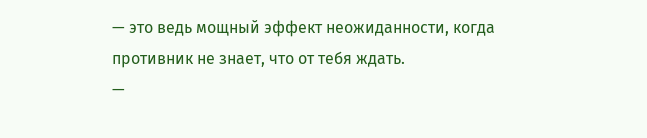— это ведь мощный эффект неожиданности, когда противник не знает, что от тебя ждать.
—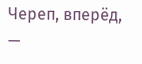Череп, вперёд, —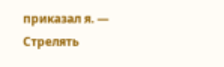приказал я. — Стрелять